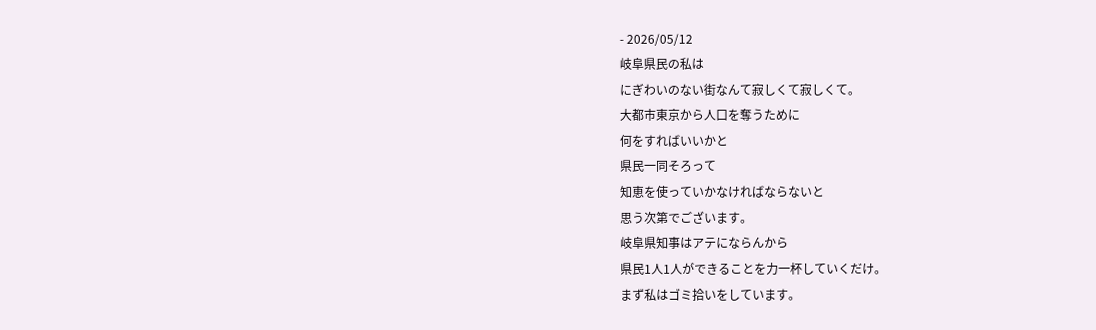- 2026/05/12
岐阜県民の私は
にぎわいのない街なんて寂しくて寂しくて。
大都市東京から人口を奪うために
何をすればいいかと
県民一同そろって
知恵を使っていかなければならないと
思う次第でございます。
岐阜県知事はアテにならんから
県民1人1人ができることを力一杯していくだけ。
まず私はゴミ拾いをしています。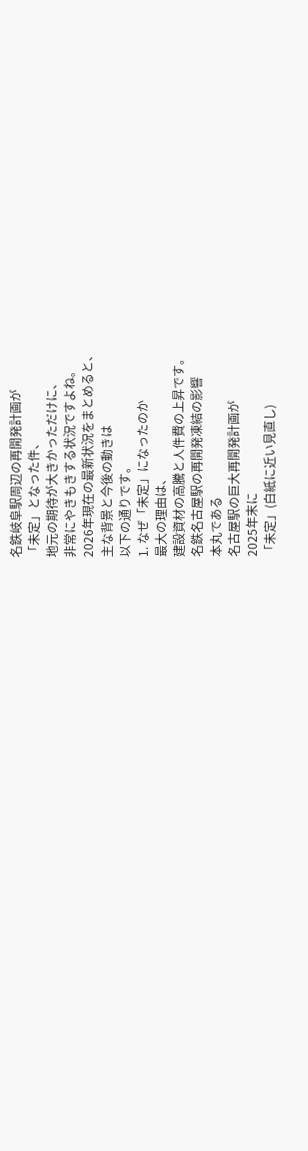名鉄岐阜駅周辺の再開発計画が
「未定」となった件、
地元の期待が大きかっただけに、
非常にやきもきする状況ですよね。
2026年現在の最新状況をまとめると、
主な背景と今後の動きは
以下の通りです。
1. なぜ「未定」になったのか
最大の理由は、
建設資材の高騰と人件費の上昇です。
名鉄名古屋駅の再開発凍結の影響
本丸である
名古屋駅の巨大再開発計画が
2025年末に
「未定」(白紙に近い見直し)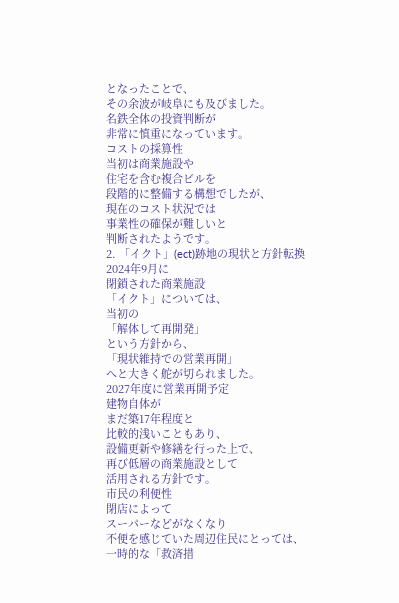となったことで、
その余波が岐阜にも及びました。
名鉄全体の投資判断が
非常に慎重になっています。
コストの採算性
当初は商業施設や
住宅を含む複合ビルを
段階的に整備する構想でしたが、
現在のコスト状況では
事業性の確保が難しいと
判断されたようです。
2. 「イクト」(ect)跡地の現状と方針転換
2024年9月に
閉鎖された商業施設
「イクト」については、
当初の
「解体して再開発」
という方針から、
「現状維持での営業再開」
へと大きく舵が切られました。
2027年度に営業再開予定
建物自体が
まだ築17年程度と
比較的浅いこともあり、
設備更新や修繕を行った上で、
再び低層の商業施設として
活用される方針です。
市民の利便性
閉店によって
スーパーなどがなくなり
不便を感じていた周辺住民にとっては、
一時的な「救済措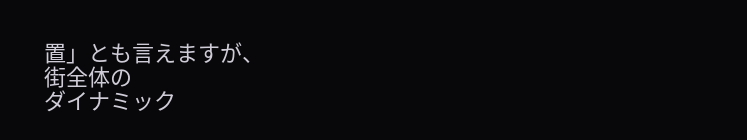置」とも言えますが、
街全体の
ダイナミック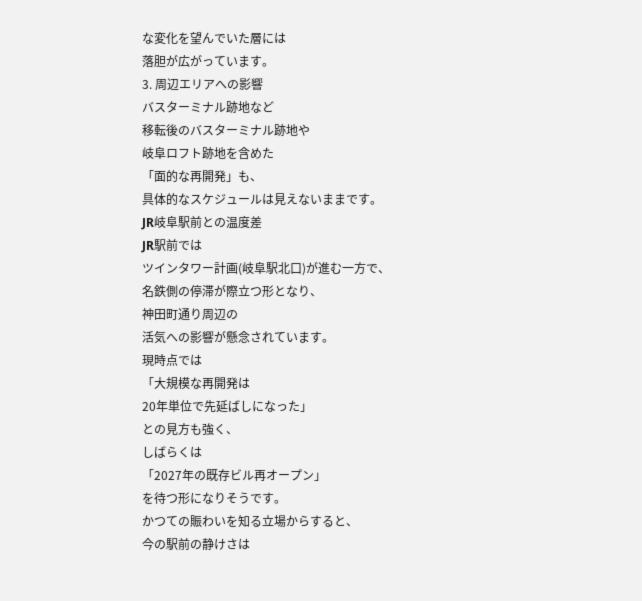な変化を望んでいた層には
落胆が広がっています。
3. 周辺エリアへの影響
バスターミナル跡地など
移転後のバスターミナル跡地や
岐阜ロフト跡地を含めた
「面的な再開発」も、
具体的なスケジュールは見えないままです。
JR岐阜駅前との温度差
JR駅前では
ツインタワー計画(岐阜駅北口)が進む一方で、
名鉄側の停滞が際立つ形となり、
神田町通り周辺の
活気への影響が懸念されています。
現時点では
「大規模な再開発は
20年単位で先延ばしになった」
との見方も強く、
しばらくは
「2027年の既存ビル再オープン」
を待つ形になりそうです。
かつての賑わいを知る立場からすると、
今の駅前の静けさは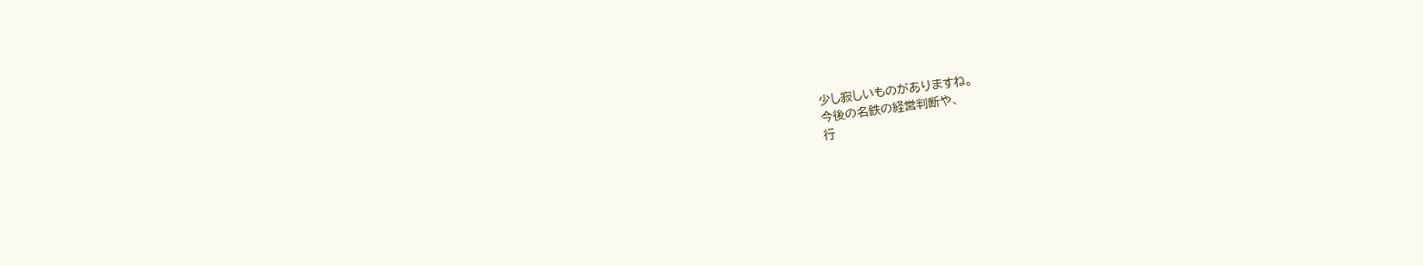少し寂しいものがありますね。
今後の名鉄の経営判断や、
行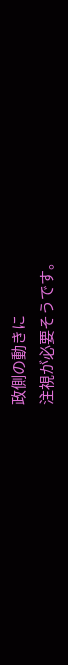政側の動きに
注視が必要そうです。